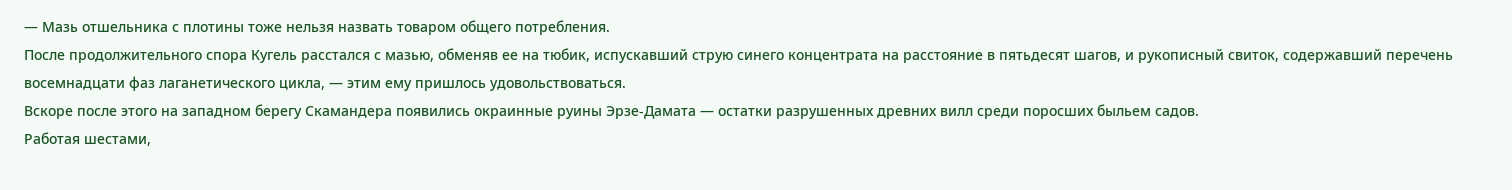— Мазь отшельника с плотины тоже нельзя назвать товаром общего потребления.
После продолжительного спора Кугель расстался с мазью, обменяв ее на тюбик, испускавший струю синего концентрата на расстояние в пятьдесят шагов, и рукописный свиток, содержавший перечень восемнадцати фаз лаганетического цикла, — этим ему пришлось удовольствоваться.
Вскоре после этого на западном берегу Скамандера появились окраинные руины Эрзе-Дамата — остатки разрушенных древних вилл среди поросших быльем садов.
Работая шестами,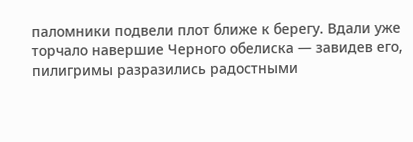паломники подвели плот ближе к берегу. Вдали уже торчало навершие Черного обелиска — завидев его, пилигримы разразились радостными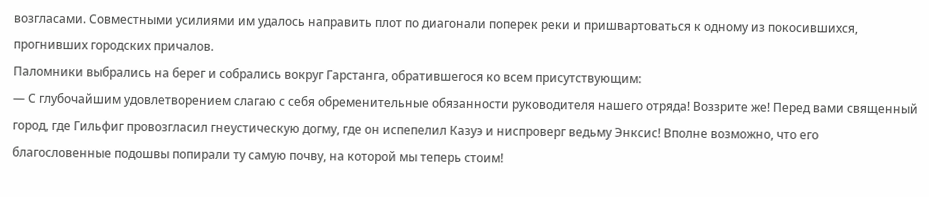возгласами. Совместными усилиями им удалось направить плот по диагонали поперек реки и пришвартоваться к одному из покосившихся, прогнивших городских причалов.
Паломники выбрались на берег и собрались вокруг Гарстанга, обратившегося ко всем присутствующим:
— С глубочайшим удовлетворением слагаю с себя обременительные обязанности руководителя нашего отряда! Воззрите же! Перед вами священный город, где Гильфиг провозгласил гнеустическую догму, где он испепелил Казуэ и ниспроверг ведьму Энксис! Вполне возможно, что его благословенные подошвы попирали ту самую почву, на которой мы теперь стоим!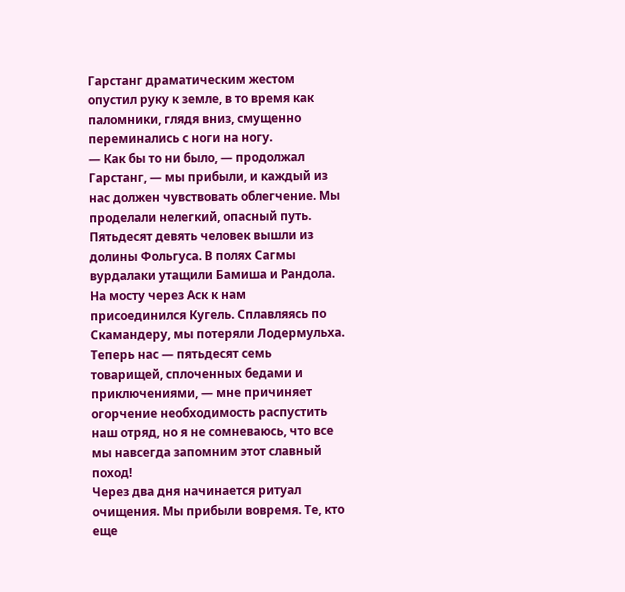Гарстанг драматическим жестом опустил руку к земле, в то время как паломники, глядя вниз, смущенно переминались с ноги на ногу.
— Как бы то ни было, — продолжал Гарстанг, — мы прибыли, и каждый из нас должен чувствовать облегчение. Мы проделали нелегкий, опасный путь. Пятьдесят девять человек вышли из долины Фольгуса. В полях Сагмы вурдалаки утащили Бамиша и Рандола. На мосту через Аск к нам присоединился Кугель. Сплавляясь по Скамандеру, мы потеряли Лодермульха. Теперь нас — пятьдесят семь товарищей, сплоченных бедами и приключениями, — мне причиняет огорчение необходимость распустить наш отряд, но я не сомневаюсь, что все мы навсегда запомним этот славный поход!
Через два дня начинается ритуал очищения. Мы прибыли вовремя. Те, кто еще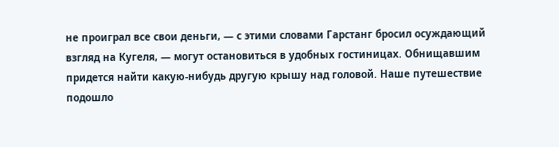не проиграл все свои деньги, — с этими словами Гарстанг бросил осуждающий взгляд на Кугеля, — могут остановиться в удобных гостиницах. Обнищавшим придется найти какую-нибудь другую крышу над головой. Наше путешествие подошло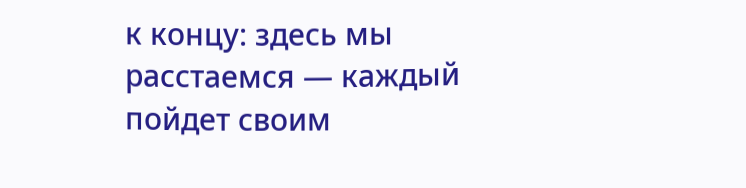к концу: здесь мы расстаемся — каждый пойдет своим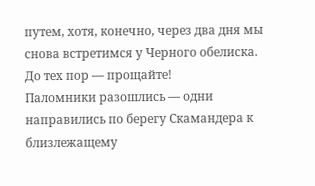путем, хотя, конечно, через два дня мы снова встретимся у Черного обелиска. До тех пор — прощайте!
Паломники разошлись — одни направились по берегу Скамандера к близлежащему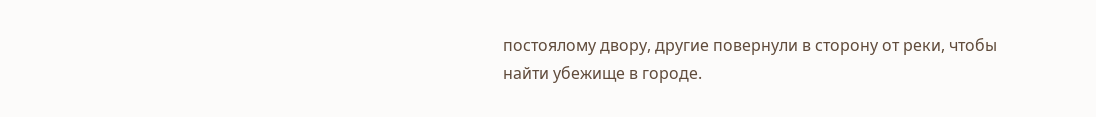постоялому двору, другие повернули в сторону от реки, чтобы найти убежище в городе.